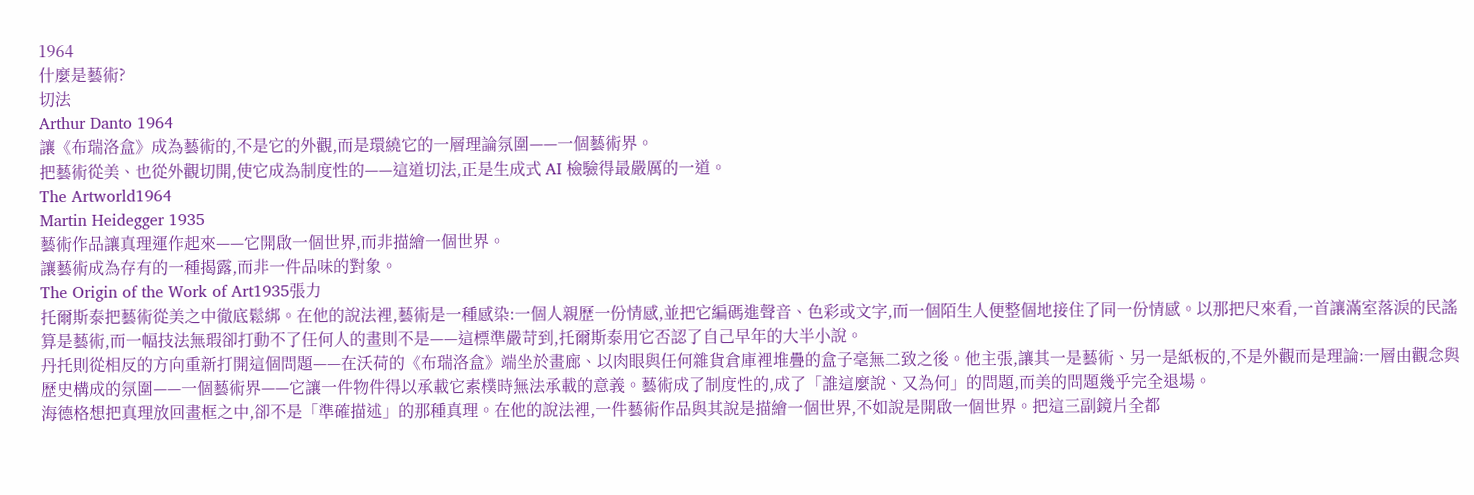1964
什麼是藝術?
切法
Arthur Danto 1964
讓《布瑞洛盒》成為藝術的,不是它的外觀,而是環繞它的一層理論氛圍——一個藝術界。
把藝術從美、也從外觀切開,使它成為制度性的——這道切法,正是生成式 AI 檢驗得最嚴厲的一道。
The Artworld1964
Martin Heidegger 1935
藝術作品讓真理運作起來——它開啟一個世界,而非描繪一個世界。
讓藝術成為存有的一種揭露,而非一件品味的對象。
The Origin of the Work of Art1935張力
托爾斯泰把藝術從美之中徹底鬆綁。在他的說法裡,藝術是一種感染:一個人親歷一份情感,並把它編碼進聲音、色彩或文字,而一個陌生人便整個地接住了同一份情感。以那把尺來看,一首讓滿室落淚的民謠算是藝術,而一幅技法無瑕卻打動不了任何人的畫則不是——這標準嚴苛到,托爾斯泰用它否認了自己早年的大半小說。
丹托則從相反的方向重新打開這個問題——在沃荷的《布瑞洛盒》端坐於畫廊、以肉眼與任何雜貨倉庫裡堆疊的盒子毫無二致之後。他主張,讓其一是藝術、另一是紙板的,不是外觀而是理論:一層由觀念與歷史構成的氛圍——一個藝術界——它讓一件物件得以承載它素樸時無法承載的意義。藝術成了制度性的,成了「誰這麼說、又為何」的問題,而美的問題幾乎完全退場。
海德格想把真理放回畫框之中,卻不是「準確描述」的那種真理。在他的說法裡,一件藝術作品與其說是描繪一個世界,不如說是開啟一個世界。把這三副鏡片全都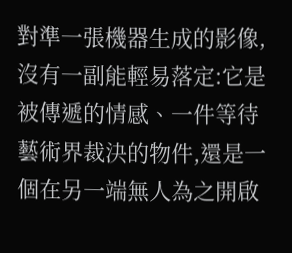對準一張機器生成的影像,沒有一副能輕易落定:它是被傳遞的情感、一件等待藝術界裁決的物件,還是一個在另一端無人為之開啟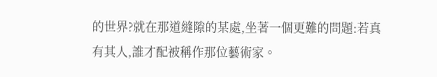的世界?就在那道縫隙的某處,坐著一個更難的問題:若真有其人,誰才配被稱作那位藝術家。